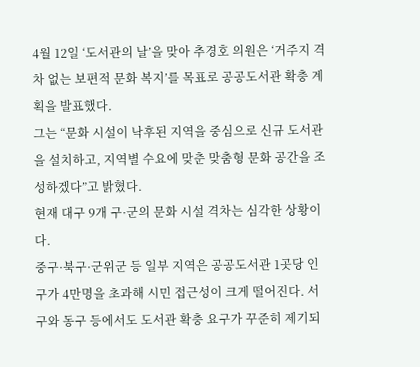4월 12일 ‘도서관의 날’을 맞아 추경호 의원은 ‘거주지 격차 없는 보편적 문화 복지’를 목표로 공공도서관 확충 계획을 발표했다.
그는 “문화 시설이 낙후된 지역을 중심으로 신규 도서관을 설치하고, 지역별 수요에 맞춘 맞춤형 문화 공간을 조성하겠다”고 밝혔다.
현재 대구 9개 구·군의 문화 시설 격차는 심각한 상황이다.
중구·북구·군위군 등 일부 지역은 공공도서관 1곳당 인구가 4만명을 초과해 시민 접근성이 크게 떨어진다. 서구와 동구 등에서도 도서관 확충 요구가 꾸준히 제기되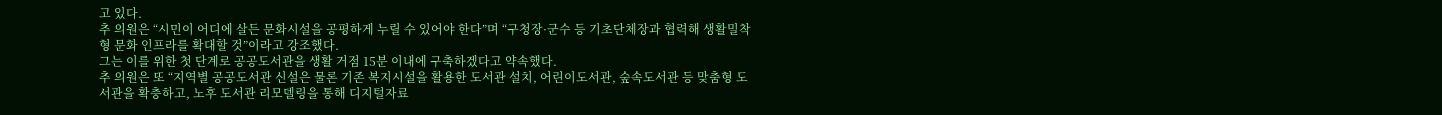고 있다.
추 의원은 “시민이 어디에 살든 문화시설을 공평하게 누릴 수 있어야 한다”며 “구청장·군수 등 기초단체장과 협력해 생활밀착형 문화 인프라를 확대할 것”이라고 강조했다.
그는 이를 위한 첫 단계로 공공도서관을 생활 거점 15분 이내에 구축하겠다고 약속했다.
추 의원은 또 “지역별 공공도서관 신설은 물론 기존 복지시설을 활용한 도서관 설치, 어린이도서관, 숲속도서관 등 맞춤형 도서관을 확충하고, 노후 도서관 리모델링을 통해 디지털자료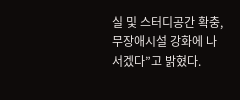실 및 스터디공간 확충, 무장애시설 강화에 나서겠다”고 밝혔다.